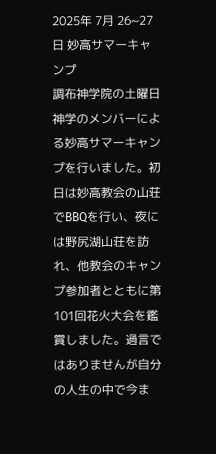2025年 7月 26~27日 妙高サマーキャンプ
調布神学院の土曜日神学のメンバーによる妙高サマーキャンプを行いました。初日は妙高教会の山荘でBBQを行い、夜には野尻湖山荘を訪れ、他教会のキャンプ参加者とともに第101回花火大会を鑑賞しました。過言ではありませんが自分の人生の中で今ま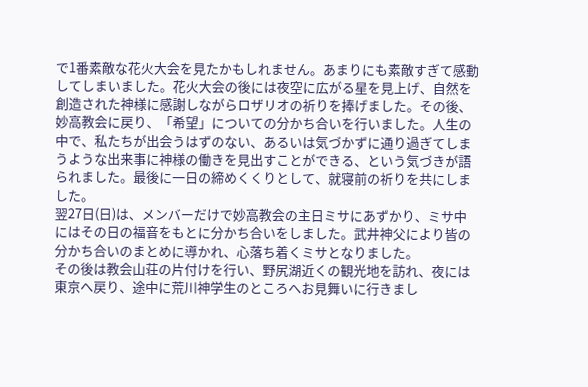で1番素敵な花火大会を見たかもしれません。あまりにも素敵すぎて感動してしまいました。花火大会の後には夜空に広がる星を見上げ、自然を創造された神様に感謝しながらロザリオの祈りを捧げました。その後、妙高教会に戻り、「希望」についての分かち合いを行いました。人生の中で、私たちが出会うはずのない、あるいは気づかずに通り過ぎてしまうような出来事に神様の働きを見出すことができる、という気づきが語られました。最後に一日の締めくくりとして、就寝前の祈りを共にしました。
翌27日(日)は、メンバーだけで妙高教会の主日ミサにあずかり、ミサ中にはその日の福音をもとに分かち合いをしました。武井神父により皆の分かち合いのまとめに導かれ、心落ち着くミサとなりました。
その後は教会山荘の片付けを行い、野尻湖近くの観光地を訪れ、夜には東京へ戻り、途中に荒川神学生のところへお見舞いに行きまし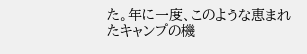た。年に一度、このような恵まれたキャンプの機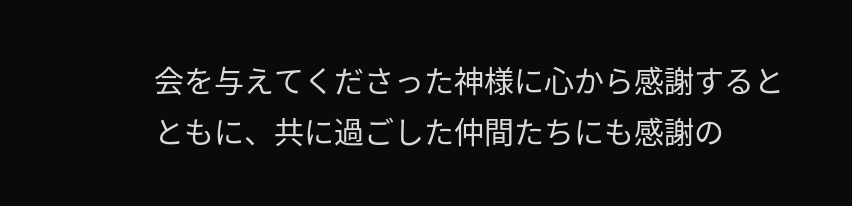会を与えてくださった神様に心から感謝するとともに、共に過ごした仲間たちにも感謝の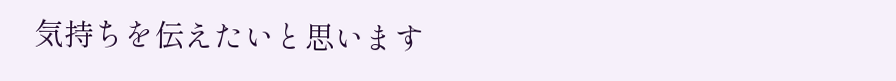気持ちを伝えたいと思います